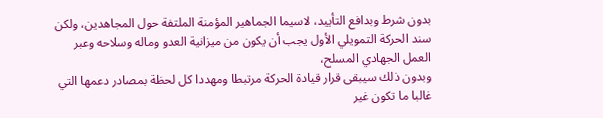بدون شرط وبدافع التأييد، لاسيما الجماهير المؤمنة الملتفة حول المجاهدين، ولكن سند الحركة التمويلي الأول يجب أن يكون من ميزانية العدو وماله وسلاحه وعبر العمل الجهادي المسلح،
وبدون ذلك سيبقى قرار قيادة الحركة مرتبطا ومهددا كل لحظة بمصادر دعمها التي غالبا ما تكون غير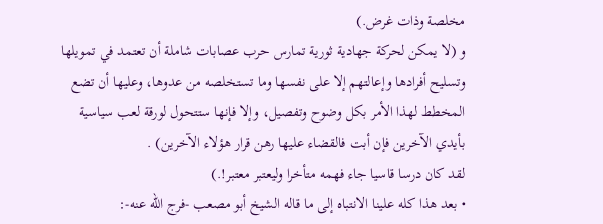مخلصة وذات غرض.)
و (لا يمكن لحركة جهادية ثورية تمارس حرب عصابات شاملة أن تعتمد في تمويلها وتسليح أفرادها وإعالتهم إلا على نفسها وما تستخلصه من عدوها، وعليها أن تضع المخطط لهذا الأمر بكل وضوح وتفصيل، وإلا فإنها ستتحول لورقة لعب سياسية بأيدي الآخرين فإن أبت فالقضاء عليها رهن قرار هؤلاء الآخرين) .
لقد كان درسا قاسيا جاء فهمه متأخرا وليعتبر معتبر!.)
• بعد هذا كله علينا الانتباه إلى ما قاله الشيخ أبو مصعب -فرج الله عنه-: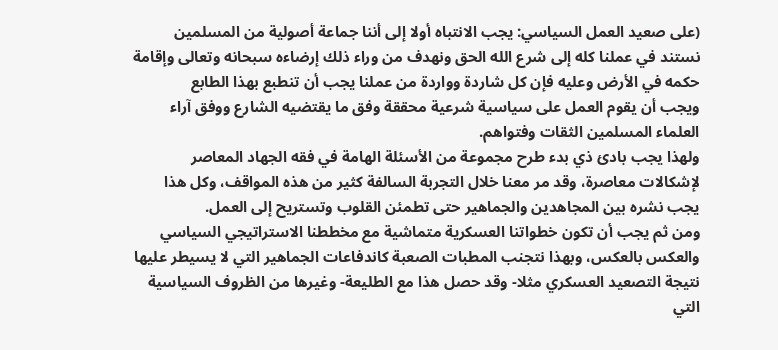(على صعيد العمل السياسي: يجب الانتباه أولا إلى أننا جماعة أصولية من المسلمين نستند في عملنا كله إلى شرع الله الحق ونهدف من وراء ذلك إرضاءه سبحانه وتعالى وإقامة حكمه في الأرض وعليه فإن كل شاردة وواردة من عملنا يجب أن تنطبع بهذا الطابع
ويجب أن يقوم العمل على سياسية شرعية محققة وفق ما يقتضيه الشارع ووفق آراء العلماء المسلمين الثقات وفتواهم.
ولهذا يجب بادئ ذي بدء طرح مجموعة من الأسئلة الهامة في فقه الجهاد المعاصر لإشكالات معاصرة، وقد مر معنا خلال التجربة السالفة كثير من هذه المواقف، وكل هذا يجب نشره بين المجاهدين والجماهير حتى تطمئن القلوب وتستريح إلى العمل.
ومن ثم يجب أن تكون خطواتنا العسكرية متماشية مع مخططنا الاستراتيجي السياسي والعكس بالعكس، وبهذا نتجنب المطبات الصعبة كاندفاعات الجماهير التي لا يسيطر عليها نتيجة التصعيد العسكري مثلا- وقد حصل هذا مع الطليعة- وغيرها من الظروف السياسية التي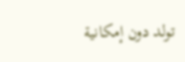تولد دون إمكانية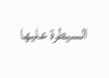السيطرة عليها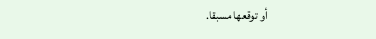أو توقعها مسبقا.